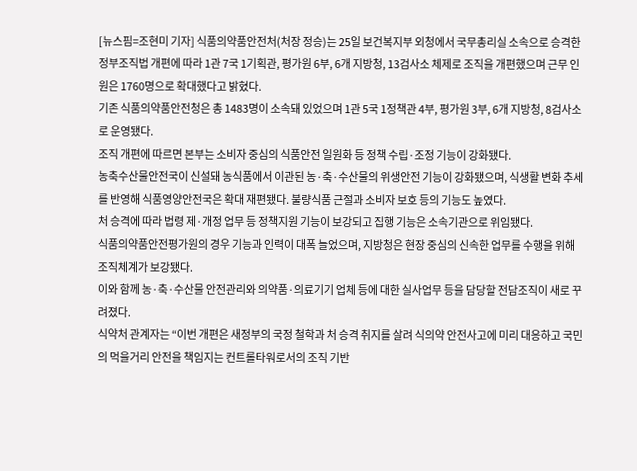[뉴스핌=조현미 기자] 식품의약품안전처(처장 정승)는 25일 보건복지부 외청에서 국무총리실 소속으로 승격한 정부조직법 개편에 따라 1관 7국 1기획관, 평가원 6부, 6개 지방청, 13검사소 체제로 조직을 개편했으며 근무 인원은 1760명으로 확대했다고 밝혔다.
기존 식품의약품안전청은 총 1483명이 소속돼 있었으며 1관 5국 1정책관 4부, 평가원 3부, 6개 지방청, 8검사소로 운영됐다.
조직 개편에 따르면 본부는 소비자 중심의 식품안전 일원화 등 정책 수립·조정 기능이 강화됐다.
농축수산물안전국이 신설돼 농식품에서 이관된 농·축·수산물의 위생안전 기능이 강화됐으며, 식생활 변화 추세를 반영해 식품영양안전국은 확대 재편됐다. 불량식품 근절과 소비자 보호 등의 기능도 높였다.
처 승격에 따라 법령 제·개정 업무 등 정책지원 기능이 보강되고 집행 기능은 소속기관으로 위임됐다.
식품의약품안전평가원의 경우 기능과 인력이 대폭 늘었으며, 지방청은 현장 중심의 신속한 업무를 수행을 위해 조직체계가 보강됐다.
이와 함께 농·축·수산물 안전관리와 의약품·의료기기 업체 등에 대한 실사업무 등을 담당할 전담조직이 새로 꾸려졌다.
식약처 관계자는 “이번 개편은 새정부의 국정 철학과 처 승격 취지를 살려 식의약 안전사고에 미리 대응하고 국민의 먹을거리 안전을 책임지는 컨트롤타워로서의 조직 기반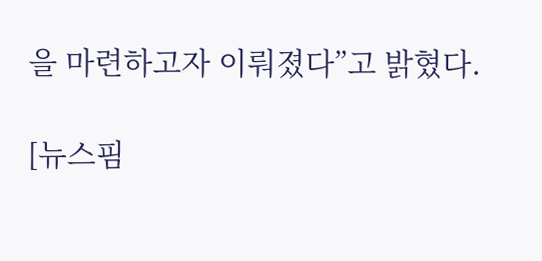을 마련하고자 이뤄졌다”고 밝혔다.

[뉴스핌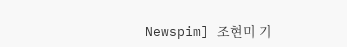Newspim] 조현미 기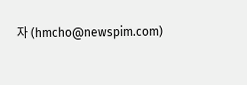자 (hmcho@newspim.com)